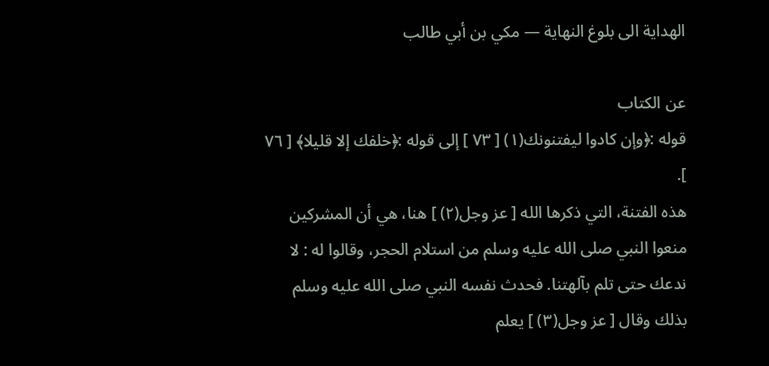الهداية الى بلوغ النهاية — مكي بن أبي طالب

عن الكتاب
قوله :﴿وإن كادوا ليفتنونك(١) [ ٧٣ ] إلى قوله :﴿خلفك إلا قليلا﴾ [ ٧٦ ].
هذه الفتنة، التي ذكرها الله [ عز وجل(٢) ] هنا، هي أن المشركين منعوا النبي صلى الله عليه وسلم من استلام الحجر، وقالوا له : لا ندعك حتى تلم بآلهتنا. فحدث نفسه النبي صلى الله عليه وسلم بذلك وقال [ عز وجل(٣) ] يعلم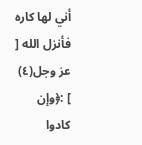أني لها كاره فأنزل الله [ عز وجل(٤) ] :﴿وإن كادوا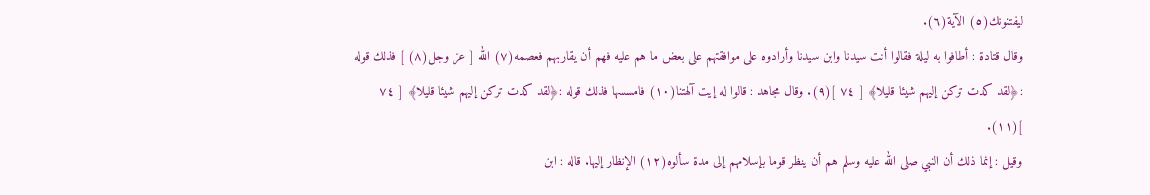ليفتنونك(٥) الآية(٦).
وقال قتادة : أطافوا به ليلة فقالوا أنت سيدنا وابن سيدنا وأرادوه على موافقتهم على بعض ما هم عليه فهم أن يقاربهم فعصمه(٧) الله [ عز وجل(٨) ] فذلك قوله :﴿لقد كدت تركن إليهم شيئا قليلا﴾ [ ٧٤ ](٩). وقال مجاهد : قالوا له إيت آلهتنا(١٠) فامسسها فذلك قوله :﴿لقد كدت تركن إليهم شيئا قليلا﴾ [ ٧٤ ](١١).
وقيل : إنما ذلك أن النبي صلى الله عليه وسلم هم أن ينظر قوما بإسلامهم إلى مدة سألوه(١٢) الإنظار إليها. قاله : ابن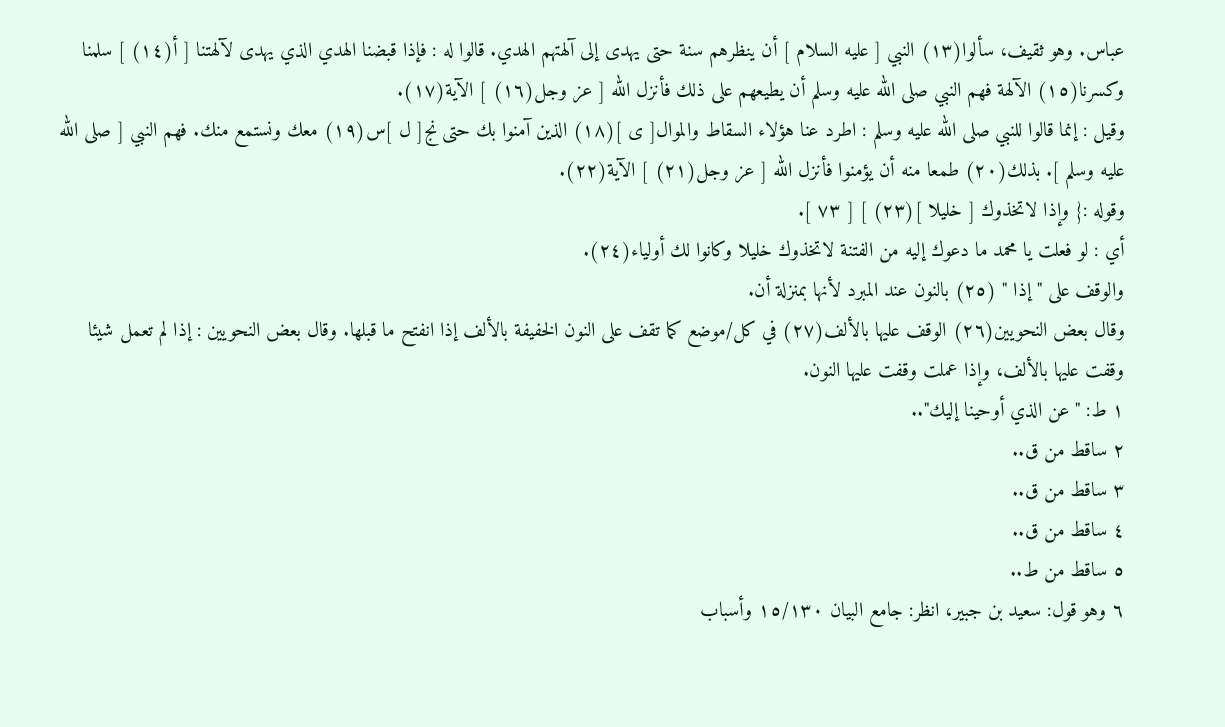عباس. وهو ثقيف، سألوا(١٣) النبي [ عليه السلام ] أن ينظرهم سنة حتى يهدى إلى آلهتهم الهدي. قالوا له : فإذا قبضنا الهدي الذي يهدى لآلهتنا [ أ(١٤) ] سلمنا وكسرنا(١٥) الآلهة فهم النبي صلى الله عليه وسلم أن يطيعهم على ذلك فأنزل الله [ عز وجل(١٦) ] الآية(١٧).
وقيل : إنما قالوا للنبي صلى الله عليه وسلم : اطرد عنا هؤلاء السقاط والموال[ ى ](١٨) الذين آمنوا بك حتى نج[ ل ]س(١٩) معك ونستمع منك. فهم النبي [ صلى الله عليه وسلم ]. بذلك(٢٠) طمعا منه أن يؤمنوا فأنزل الله [ عز وجل(٢١) ] الآية(٢٢).
وقوله :{ وإذا لاتخذوك [ خليلا ](٢٣) ] [ ٧٣ ].
أي : لو فعلت يا محمد ما دعوك إليه من الفتنة لاتخذوك خليلا وكانوا لك أولياء(٢٤).
والوقف على " إذا " (٢٥) بالنون عند المبرد لأنها بمنزلة أن.
وقال بعض النحويين(٢٦) الوقف عليها بالألف(٢٧) في كل/موضع كما تقف على النون الخفيفة بالألف إذا انفتح ما قبلها. وقال بعض النحويين : إذا لم تعمل شيئا وقفت عليها بالألف، وإذا عملت وقفت عليها النون.
١ ط: "عن الذي أوحينا إليك"..
٢ ساقط من ق..
٣ ساقط من ق..
٤ ساقط من ق..
٥ ساقط من ط..
٦ وهو قول: سعيد بن جبير، انظر: جامع البيان ١٥/١٣٠ وأسباب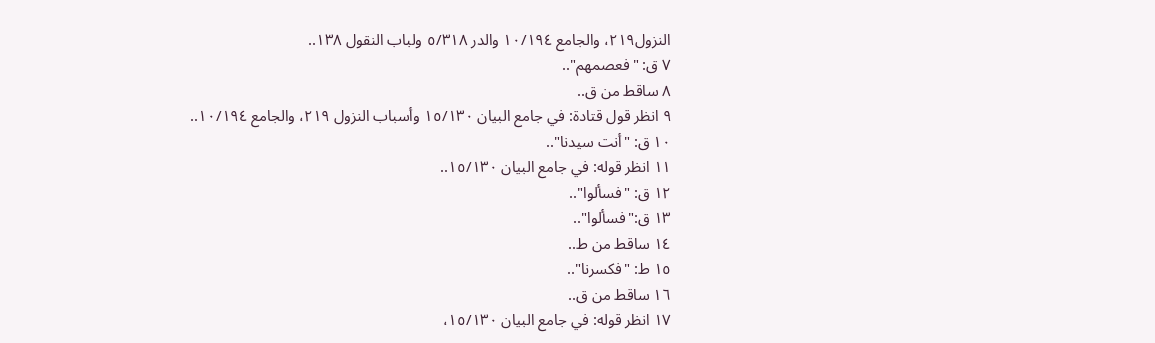النزول٢١٩، والجامع ١٠/١٩٤ والدر ٥/٣١٨ ولباب النقول ١٣٨..
٧ ق: "فعصمهم"..
٨ ساقط من ق..
٩ انظر قول قتادة: في جامع البيان ١٥/١٣٠ وأسباب النزول ٢١٩، والجامع ١٠/١٩٤..
١٠ ق: "أنت سيدنا"..
١١ انظر قوله: في جامع البيان ١٥/١٣٠..
١٢ ق: "فسألوا"..
١٣ ق:"فسألوا"..
١٤ ساقط من ط..
١٥ ط: "فكسرنا"..
١٦ ساقط من ق..
١٧ انظر قوله: في جامع البيان ١٥/١٣٠،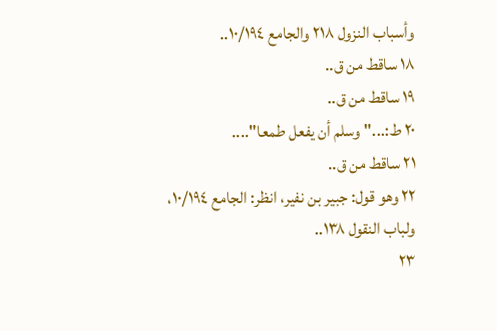وأسباب النزول ٢١٨ والجامع ١٠/١٩٤..
١٨ ساقط من ق..
١٩ ساقط من ق..
٢٠ ط:..."وسلم أن يفعل طمعا"....
٢١ ساقط من ق..
٢٢ وهو قول: جبير بن نفير، انظر: الجامع ١٠/١٩٤، ولباب النقول ١٣٨..
٢٣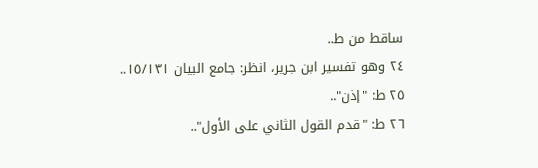ساقط من ط..
٢٤ وهو تفسير ابن جرير، انظر: جامع البيان ١٥/١٣١..
٢٥ ط: "إذن"..
٢٦ ط: "قدم القول الثاني على الأول"..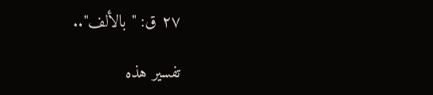٢٧ ق: "بالألف"..

تفسير هذه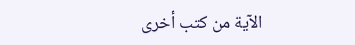الآية من كتب أخرى